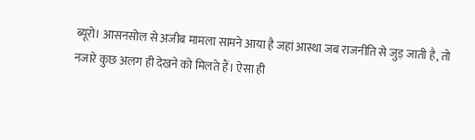ब्यूरो। आसनसोल से अजीब मामला सामने आया है जहां आस्था जब राजनीति से जुड़ जाती है, तो नजारे कुछ अलग ही देखने को मिलते हैं। ऐसा ही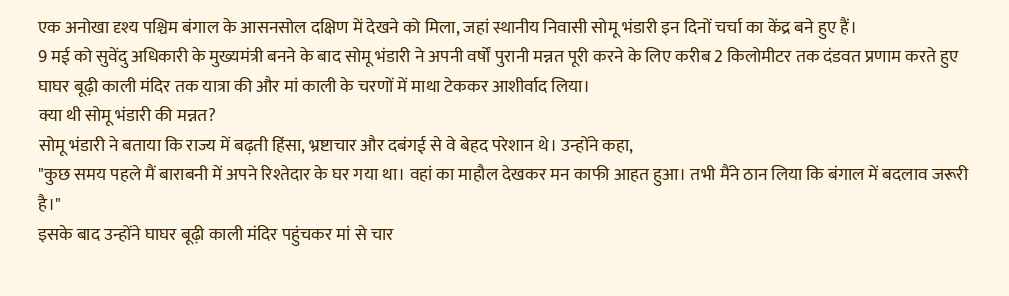एक अनोखा दृश्य पश्चिम बंगाल के आसनसोल दक्षिण में देखने को मिला, जहां स्थानीय निवासी सोमू भंडारी इन दिनों चर्चा का केंद्र बने हुए हैं।
9 मई को सुवेंदु अधिकारी के मुख्यमंत्री बनने के बाद सोमू भंडारी ने अपनी वर्षों पुरानी मन्नत पूरी करने के लिए करीब 2 किलोमीटर तक दंडवत प्रणाम करते हुए घाघर बूढ़ी काली मंदिर तक यात्रा की और मां काली के चरणों में माथा टेककर आशीर्वाद लिया।
क्या थी सोमू भंडारी की मन्नत?
सोमू भंडारी ने बताया कि राज्य में बढ़ती हिंसा, भ्रष्टाचार और दबंगई से वे बेहद परेशान थे। उन्होंने कहा,
"कुछ समय पहले मैं बाराबनी में अपने रिश्तेदार के घर गया था। वहां का माहौल देखकर मन काफी आहत हुआ। तभी मैंने ठान लिया कि बंगाल में बदलाव जरूरी है।"
इसके बाद उन्होंने घाघर बूढ़ी काली मंदिर पहुंचकर मां से चार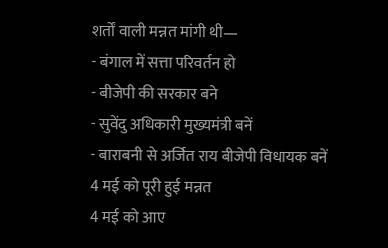शर्तों वाली मन्नत मांगी थी—
- बंगाल में सत्ता परिवर्तन हो
- बीजेपी की सरकार बने
- सुवेंदु अधिकारी मुख्यमंत्री बनें
- बाराबनी से अर्जित राय बीजेपी विधायक बनें
4 मई को पूरी हुई मन्नत
4 मई को आए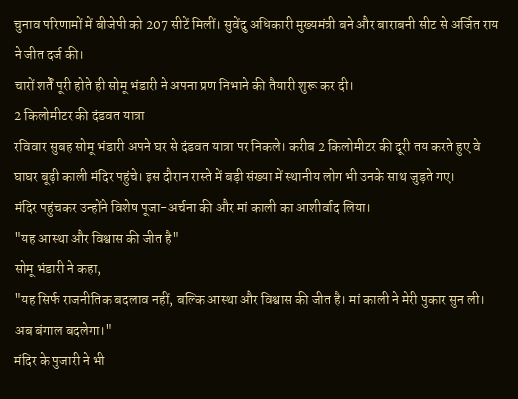चुनाव परिणामों में बीजेपी को 207 सीटें मिलीं। सुवेंदु अधिकारी मुख्यमंत्री बने और बाराबनी सीट से अर्जित राय ने जीत दर्ज की।
चारों शर्तें पूरी होते ही सोमू भंडारी ने अपना प्रण निभाने की तैयारी शुरू कर दी।
2 किलोमीटर की दंडवत यात्रा
रविवार सुबह सोमू भंडारी अपने घर से दंडवत यात्रा पर निकले। करीब 2 किलोमीटर की दूरी तय करते हुए वे घाघर बूढ़ी काली मंदिर पहुंचे। इस दौरान रास्ते में बड़ी संख्या में स्थानीय लोग भी उनके साथ जुड़ते गए।
मंदिर पहुंचकर उन्होंने विशेष पूजा-अर्चना की और मां काली का आशीर्वाद लिया।
"यह आस्था और विश्वास की जीत है"
सोमू भंडारी ने कहा,
"यह सिर्फ राजनीतिक बदलाव नहीं, बल्कि आस्था और विश्वास की जीत है। मां काली ने मेरी पुकार सुन ली। अब बंगाल बदलेगा।"
मंदिर के पुजारी ने भी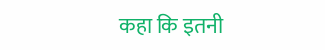कहा कि इतनी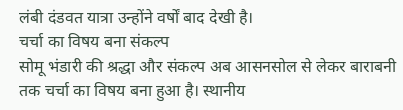लंबी दंडवत यात्रा उन्होंने वर्षों बाद देखी है।
चर्चा का विषय बना संकल्प
सोमू भंडारी की श्रद्धा और संकल्प अब आसनसोल से लेकर बाराबनी तक चर्चा का विषय बना हुआ है। स्थानीय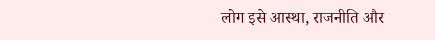लोग इसे आस्था, राजनीति और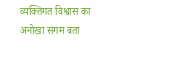व्यक्तिगत विश्वास का अनोखा संगम बता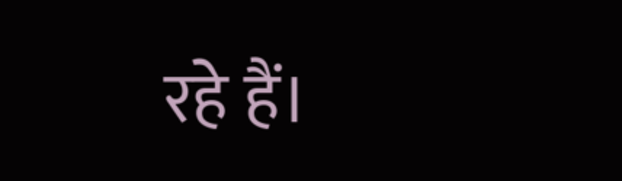रहे हैं।